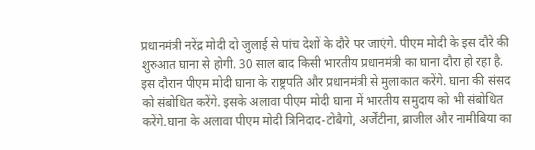प्रधानमंत्री नरेंद्र मोदी दो जुलाई से पांच देशों के दौरे पर जाएंगे. पीएम मोदी के इस दौरे की शुरुआत घाना से होगी. 30 साल बाद किसी भारतीय प्रधानमंत्री का घाना दौरा हो रहा है. इस दौरान पीएम मोदी घाना के राष्ट्रपति और प्रधानमंत्री से मुलाकात करेंगे. घाना की संसद को संबोधित करेंगे. इसके अलावा पीएम मोदी घाना में भारतीय समुदाय को भी संबोधित करेंगे.घाना के अलावा पीएम मोदी त्रिनिदाद-टोबैगो, अर्जेंटीना, ब्राजील और नामीबिया का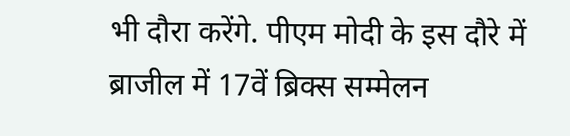भी दौरा करेंगे. पीएम मोदी के इस दौरे में ब्राजील में 17वें ब्रिक्स सम्मेलन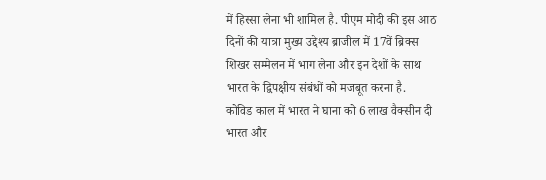में हिस्सा लेना भी शामिल है. पीएम मोदी की इस आठ दिनों की यात्रा मुख्य उद्देश्य ब्राजील में 17वें ब्रिक्स शिखर सम्मेलन में भाग लेना और इन देशों के साथ भारत के द्विपक्षीय संबंधों को मजबूत करना है.
कोविड काल में भारत ने घाना को 6 लाख वैक्सीन दी
भारत और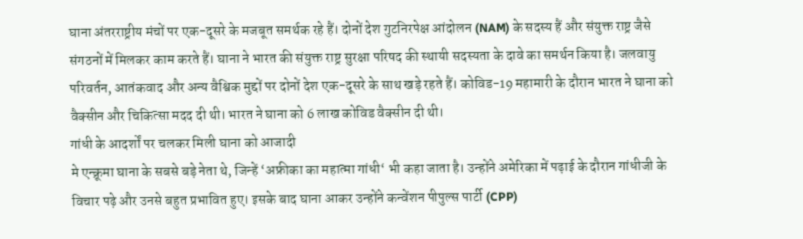घाना अंतरराष्ट्रीय मंचों पर एक-दूसरे के मजबूत समर्थक रहे हैं। दोनों देश गुटनिरपेक्ष आंदोलन (NAM) के सदस्य हैं और संयुक्त राष्ट्र जैसे संगठनों में मिलकर काम करते हैं। घाना ने भारत की संयुक्त राष्ट्र सुरक्षा परिषद की स्थायी सदस्यता के दावे का समर्थन किया है। जलवायु परिवर्तन, आतंकवाद और अन्य वैश्विक मुद्दों पर दोनों देश एक-दूसरे के साथ खड़े रहते हैं। कोविड-19 महामारी के दौरान भारत ने घाना को वैक्सीन और चिकित्सा मदद दी थी। भारत ने घाना को 6 लाख कोविड वैक्सीन दी थी।
गांधी के आदर्शों पर चलकर मिली घाना को आजादी
मे एन्क्रूमा घाना के सबसे बड़े नेता थे, जिन्हें ‘अफ्रीका का महात्मा गांधी‘ भी कहा जाता है। उन्होंने अमेरिका में पढ़ाई के दौरान गांधीजी के विचार पढ़े और उनसे बहुत प्रभावित हुए। इसके बाद घाना आकर उन्होंने कन्वेंशन पीपुल्स पार्टी (CPP)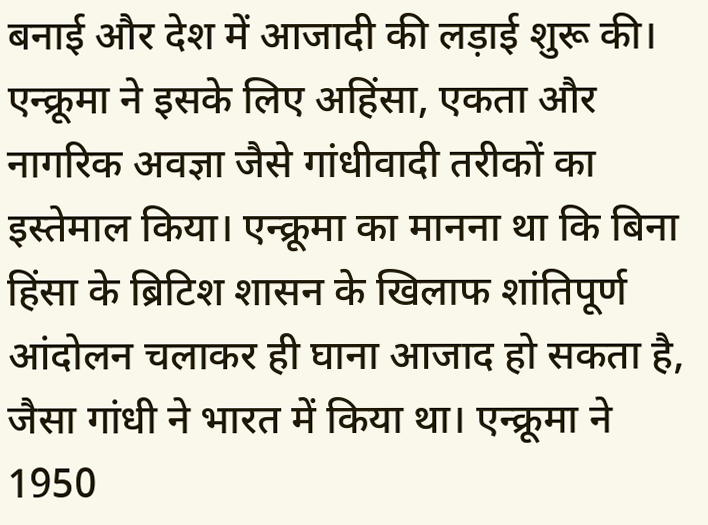बनाई और देश में आजादी की लड़ाई शुरू की। एन्क्रूमा ने इसके लिए अहिंसा, एकता और नागरिक अवज्ञा जैसे गांधीवादी तरीकों का इस्तेमाल किया। एन्क्रूमा का मानना था कि बिना हिंसा के ब्रिटिश शासन के खिलाफ शांतिपूर्ण आंदोलन चलाकर ही घाना आजाद हो सकता है, जैसा गांधी ने भारत में किया था। एन्क्रूमा ने 1950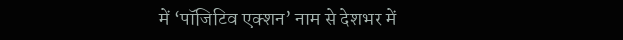में ‘पॉजिटिव एक्शन’ नाम से देशभर में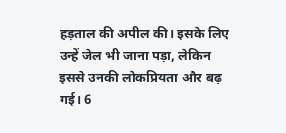हड़ताल की अपील की। इसके लिए उन्हें जेल भी जाना पड़ा, लेकिन इससे उनकी लोकप्रियता और बढ़ गई। 6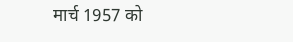मार्च 1957 को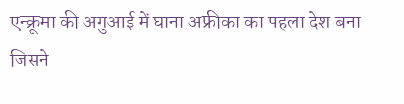एन्क्रूमा की अगुआई में घाना अफ्रीका का पहला देश बना जिसने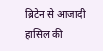ब्रिटेन से आजादी हासिल की